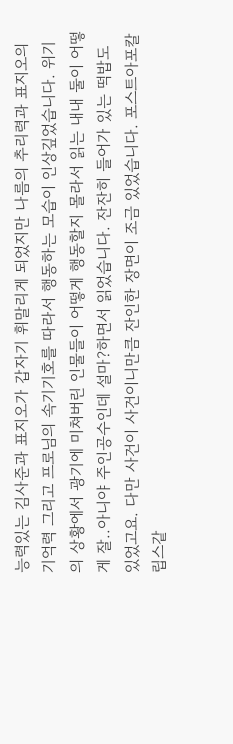능력있는 김사준과 표지오가 갑자기 휘말리게 되었지만 나름의 추리력과 표지오의 기억력 그리고 프로님의 속기기호를 따라서 행동하는 모습이 인상깊었습니다. 위기의 상황에서 광기에 미쳐버린 인물들이 어떻게 행동할지 몰라서 읽는 내내 둘이 어떻게 잘..아니야 주인공수인데 설마?하면서 읽었습니다. 잔잔히 들어가 있는 떡밥도 있었고요. 다만 사건이 사건이니만큼 잔인한 장면이 조금 있었습니다. 포스트아포칼립스같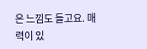은 느낌도 들고요. 매력이 있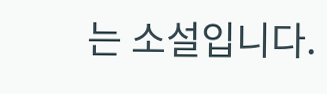는 소설입니다.